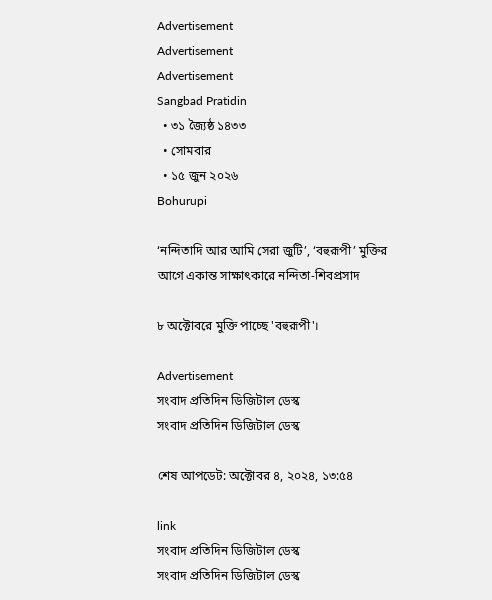Advertisement
Advertisement
Advertisement
Sangbad Pratidin
  • ৩১ জ্যৈষ্ঠ ১৪৩৩
  • সোমবার
  • ১৫ জুন ২০২৬
Bohurupi

‘নন্দিতাদি আর আমি সেরা জুটি’, ‘বহুরূপী’ মুক্তির আগে একান্ত সাক্ষাৎকারে নন্দিতা-শিবপ্রসাদ

৮ অক্টোবরে মুক্তি পাচ্ছে 'বহুরূপী'।

Advertisement
সংবাদ প্রতিদিন ডিজিটাল ডেস্ক
সংবাদ প্রতিদিন ডিজিটাল ডেস্ক

শেষ আপডেট: অক্টোবর ৪, ২০২৪, ১৩:৫৪

link
সংবাদ প্রতিদিন ডিজিটাল ডেস্ক
সংবাদ প্রতিদিন ডিজিটাল ডেস্ক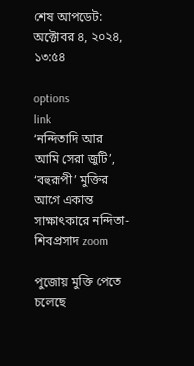শেষ আপডেট: অক্টোবর ৪, ২০২৪, ১৩:৫৪

options
link
‘নন্দিতাদি আর আমি সেরা জুটি’, ‘বহুরূপী’ মুক্তির আগে একান্ত সাক্ষাৎকারে নন্দিতা-শিবপ্রসাদ zoom

পুজোয় মুক্তি পেতে চলেছে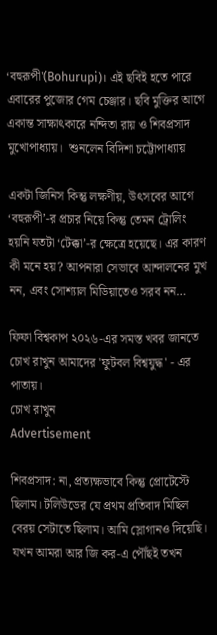‘বহুরূপী'(Bohurupi)। এই ছবিই হতে পারে এবারের পুজোর গেম চেঞ্জার। ছবি মুক্তির আগে একান্ত সাক্ষাৎকারে নন্দিতা রায় ও শিবপ্রসাদ মুখোপাধ্যায়।  শুনলেন বিদিশা চট্টোপাধ্যায়

একটা জিনিস কিন্তু লক্ষণীয়, উৎসবের আগে ‘বহুরূপী’-র প্রচার নিয়ে কিন্তু তেমন ট্রোলিং হয়নি যতটা ‘টেক্কা’-র ক্ষেত্রে হয়েছে। এর কারণ কী মনে হয়? আপনারা সেভাবে আন্দালনের মুখ নন, এবং সোশ‌্যাল মিডিয়াতেও সরব নন…

ফিফা বিশ্বকাপ ২০২৬-এর সমস্ত খবর জানতে চোখ রাখুন আমাদের 'ফুটবল বিশ্বযুদ্ধ' - এর পাতায়।
চোখ রাখুন
Advertisement

শিবপ্রসাদ: না, প্রত‌্যক্ষভাবে কিন্তু প্রোটেস্টে ছিলাম। টলিউডের যে প্রথম প্রতিবাদ মিছিল বেরয় সেটাতে ছিলাম। আমি স্লোগানও দিয়েছি। যখন আমরা আর জি কর-এ পৌঁছই তখন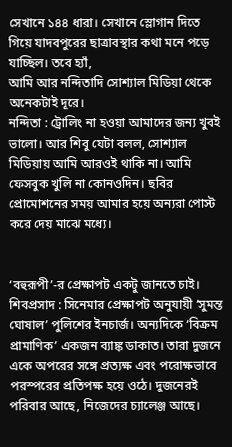সেখানে ১৪৪ ধারা। সেখানে স্লোগান দিতে গিয়ে যাদবপুরের ছাত্রাবস্থার কথা মনে পড়ে যাচ্ছিল। তবে হ্যাঁ,
আমি আর নন্দিতাদি সোশ‌্যাল মিডিয়া থেকে অনেকটাই দূরে।
নন্দিতা : ট্রোলিং না হওয়া আমাদের জন‌্য খুবই ভালো। আর শিবু যেটা বলল, সোশ‌্যাল মিডিয়ায় আমি আরওই থাকি না। আমি ফেসবুক খুলি না কোনওদিন। ছবির প্রোমোশনের সময় আমার হয়ে অন‌্যরা পোস্ট করে দেয় মাঝে মধ্যে।


‘বহুরূপী’-র প্রেক্ষাপট একটু জানতে চাই।
শিবপ্রসাদ : সিনেমার প্রেক্ষাপট অনুযায়ী ‘সুমন্ত ঘোষাল’ পুলিশের ইনচার্জ। অন‌্যদিকে ‘বিক্রম প্রামাণিক’ একজন ব‌্যাঙ্ক ডাকাত। তারা দুজনে একে অপরের সঙ্গে প্রত‌্যক্ষ এবং পরোক্ষভাবে পরস্পরের প্রতিপক্ষ হয়ে ওঠে। দুজনেরই পরিবার আছে, নিজেদের চ‌্যালেঞ্জ আছে।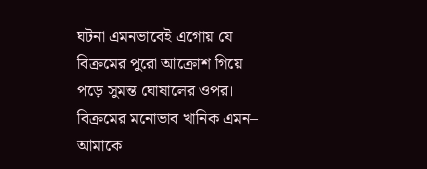ঘটনা এমনভাবেই এগোয় যে বিক্রমের পুরো আক্রোশ গিয়ে পড়ে সুমন্ত ঘোষালের ওপর। বিক্রমের মনোভাব খানিক এমন– আমাকে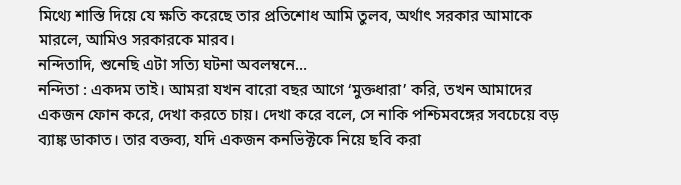মিথ্যে শাস্তি দিয়ে যে ক্ষতি করেছে তার প্রতিশোধ আমি তুলব, অর্থাৎ সরকার আমাকে মারলে, আমিও সরকারকে মারব।
নন্দিতাদি, শুনেছি এটা সত্যি ঘটনা অবলম্বনে…
নন্দিতা : একদম তাই। আমরা যখন বারো বছর আগে ‘মুক্তধারা’ করি, তখন আমাদের একজন ফোন করে, দেখা করতে চায়। দেখা করে বলে, সে নাকি পশ্চিমবঙ্গের সবচেয়ে বড় ব‌্যাঙ্ক ডাকাত। তার বক্তব‌্য, যদি একজন কনভিক্টকে নিয়ে ছবি করা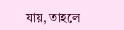যায়, তাহলে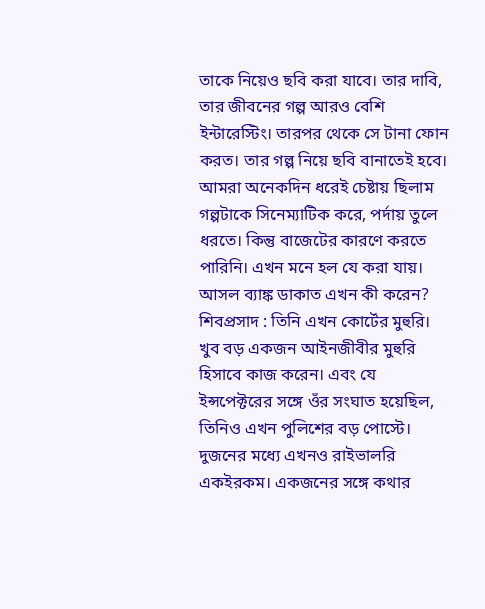তাকে নিয়েও ছবি করা যাবে। তার দাবি, তার জীবনের গল্প আরও বেশি ইন্টারেস্টিং। তারপর থেকে সে টানা ফোন করত। তার গল্প নিয়ে ছবি বানাতেই হবে। আমরা অনেকদিন ধরেই চেষ্টায় ছিলাম গল্পটাকে সিনেম‌্যাটিক করে, পর্দায় তুলে ধরতে। কিন্তু বাজেটের কারণে করতে পারিনি। এখন মনে হল যে করা যায়।
আসল ব‌্যাঙ্ক ডাকাত এখন কী করেন?
শিবপ্রসাদ : তিনি এখন কোর্টের মুহুরি। খুব বড় একজন আইনজীবীর মুহুরি হিসাবে কাজ করেন। এবং যে ইন্সপেক্টরের সঙ্গে ওঁর সংঘাত হয়েছিল, তিনিও এখন পুলিশের বড় পোস্টে। দুজনের মধ্যে এখনও রাইভালরি একইরকম। একজনের সঙ্গে কথার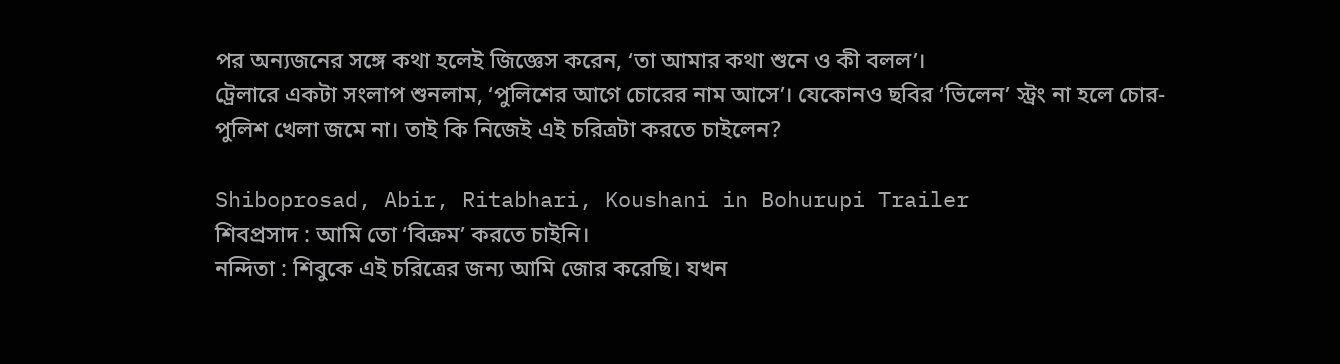পর অন‌্যজনের সঙ্গে কথা হলেই জিজ্ঞেস করেন, ‘তা আমার কথা শুনে ও কী বলল’।
ট্রেলারে একটা সংলাপ শুনলাম, ‘পুলিশের আগে চোরের নাম আসে’। যেকোনও ছবির ‘ভিলেন’ স্ট্রং না হলে চোর-পুলিশ খেলা জমে না। তাই কি নিজেই এই চরিত্রটা করতে চাইলেন?

Shiboprosad, Abir, Ritabhari, Koushani in Bohurupi Trailer
শিবপ্রসাদ : আমি তো ‘বিক্রম’ করতে চাইনি।
নন্দিতা : শিবুকে এই চরিত্রের জন‌্য আমি জোর করেছি। যখন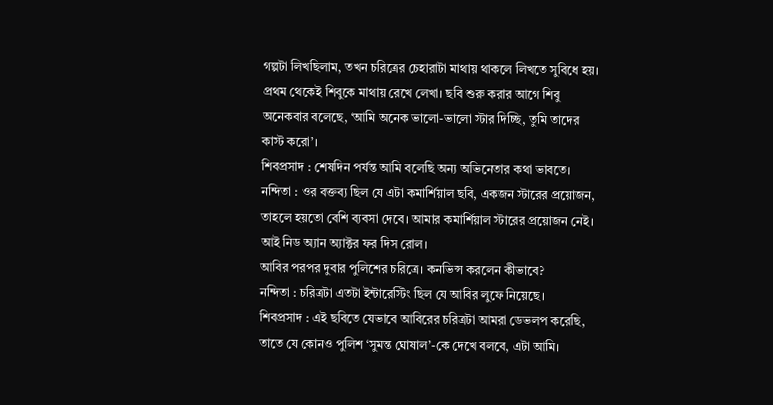গল্পটা লিখছিলাম, তখন চরিত্রের চেহারাটা মাথায় থাকলে লিখতে সুবিধে হয়। প্রথম থেকেই শিবুকে মাথায় রেখে লেখা। ছবি শুরু করার আগে শিবু অনেকবার বলেছে, ‘আমি অনেক ভালো-ভালো স্টার দিচ্ছি, তুমি তাদের কাস্ট করো’।
শিবপ্রসাদ : শেষদিন পর্যন্ত আমি বলেছি অন‌্য অভিনেতার কথা ভাবতে।
নন্দিতা : ওর বক্তব‌্য ছিল যে এটা কমার্শিয়াল ছবি, একজন স্টারের প্রয়োজন, তাহলে হয়তো বেশি ব‌্যবসা দেবে। আমার কমার্শিয়াল স্টারের প্রয়োজন নেই। আই নিড অ‌্যান অ‌্যাক্টর ফর দিস রোল।
আবির পরপর দুবার পুলিশের চরিত্রে। কনভিন্স করলেন কীভাবে?
নন্দিতা : চরিত্রটা এতটা ইন্টারেস্টিং ছিল যে আবির লুফে নিয়েছে।
শিবপ্রসাদ : এই ছবিতে যেভাবে আবিরের চরিত্রটা আমরা ডেভলপ করেছি, তাতে যে কোনও পুলিশ ‘সুমন্ত ঘোষাল’-কে দেখে বলবে, এটা আমি।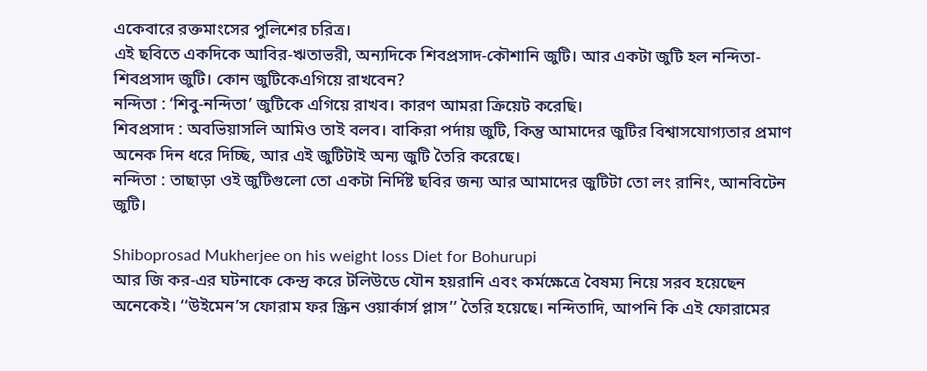একেবারে রক্তমাংসের পুলিশের চরিত্র।
এই ছবিতে একদিকে আবির-ঋতাভরী, অন‌্যদিকে শিবপ্রসাদ-কৌশানি জুটি। আর একটা জুটি হল নন্দিতা-শিবপ্রসাদ জুটি। কোন জুটিকেএগিয়ে রাখবেন?
নন্দিতা : ‘শিবু-নন্দিতা’ জুটিকে এগিয়ে রাখব। কারণ আমরা ক্রিয়েট করেছি।
শিবপ্রসাদ : অবভিয়াসলি আমিও তাই বলব। বাকিরা পর্দায় জুটি, কিন্তু আমাদের জুটির বিশ্বাসযোগ‌্যতার প্রমাণ অনেক দিন ধরে দিচ্ছি, আর এই জুটিটাই অন‌্য জুটি তৈরি করেছে।
নন্দিতা : তাছাড়া ওই জুটিগুলো তো একটা নির্দিষ্ট ছবির জন‌্য আর আমাদের জুটিটা তো লং রানিং, আনবিটেন জুটি।

Shiboprosad Mukherjee on his weight loss Diet for Bohurupi
আর জি কর-এর ঘটনাকে কেন্দ্র করে টলিউডে যৌন হয়রানি এবং কর্মক্ষেত্রে বৈষম‌্য নিয়ে সরব হয়েছেন অনেকেই। ‘‘উইমেন’স ফোরাম ফর স্ক্রিন ওয়ার্কার্স প্লাস’’ তৈরি হয়েছে। নন্দিতাদি, আপনি কি এই ফোরামের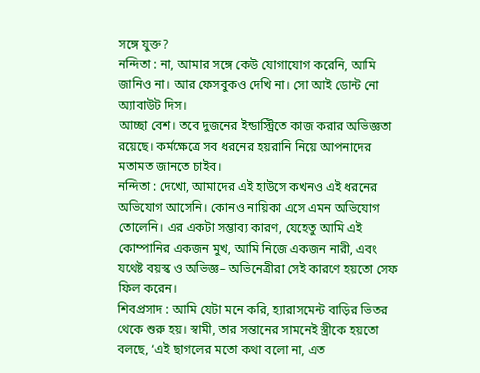সঙ্গে যুক্ত?
নন্দিতা : না, আমার সঙ্গে কেউ যোগাযোগ করেনি, আমি জানিও না। আর ফেসবুকও দেখি না। সো আই ডোন্ট নো অ‌্যাবাউট দিস।
আচ্ছা বেশ। তবে দুজনের ইন্ডাস্ট্রিতে কাজ করার অভিজ্ঞতা রয়েছে। কর্মক্ষেত্রে সব ধরনের হয়রানি নিয়ে আপনাদের মতামত জানতে চাইব।
নন্দিতা : দেখো, আমাদের এই হাউসে কখনও এই ধরনের অভিযোগ আসেনি। কোনও নায়িকা এসে এমন অভিযোগ তোলেনি। এর একটা সম্ভাব‌্য কারণ, যেহেতু আমি এই কোম্পানির একজন মুখ, আমি নিজে একজন নারী, এবং যথেষ্ট বয়স্ক ও অভিজ্ঞ– অভিনেত্রীরা সেই কারণে হয়তো সেফ ফিল করেন।
শিবপ্রসাদ : আমি যেটা মনে করি, হ‌্যারাসমেন্ট বাড়ির ভিতর থেকে শুরু হয়। স্বামী, তার সন্তানের সামনেই স্ত্রীকে হয়তো বলছে, ‘এই ছাগলের মতো কথা বলো না, এত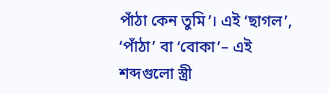পাঁঠা কেন তুমি’। এই ‘ছাগল’, ‘পাঁঠা’ বা ‘বোকা’– এই শব্দগুলো স্ত্রী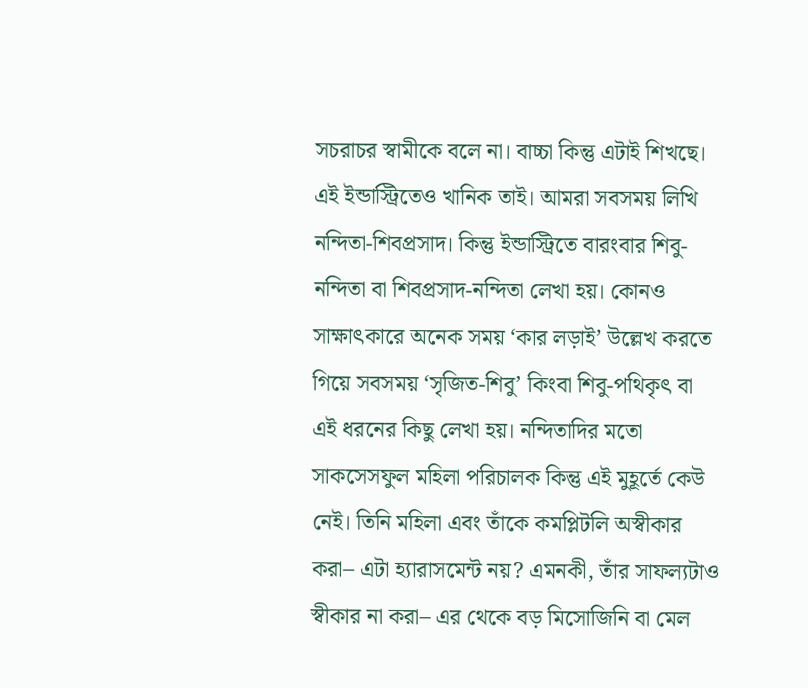সচরাচর স্বামীকে বলে না। বাচ্চা কিন্তু এটাই শিখছে। এই ইন্ডাস্ট্রিতেও খানিক তাই। আমরা সবসময় লিখি নন্দিতা-শিবপ্রসাদ। কিন্তু ইন্ডাস্ট্রিতে বারংবার শিবু-নন্দিতা বা শিবপ্রসাদ-নন্দিতা লেখা হয়। কোনও সাক্ষাৎকারে অনেক সময় ‘কার লড়াই’ উল্লেখ করতে গিয়ে সবসময় ‘সৃজিত-শিবু’ কিংবা শিবু-পথিকৃৎ বা এই ধরনের কিছু লেখা হয়। নন্দিতাদির মতো সাকসেসফুল মহিলা পরিচালক কিন্তু এই মুহূর্তে কেউ নেই। তিনি মহিলা এবং তাঁকে কমপ্লিটলি অস্বীকার করা– এটা হ‌্যারাসমেন্ট নয়? এমনকী, তাঁর সাফল‌্যটাও স্বীকার না করা– এর থেকে বড় মিসোজিনি বা মেল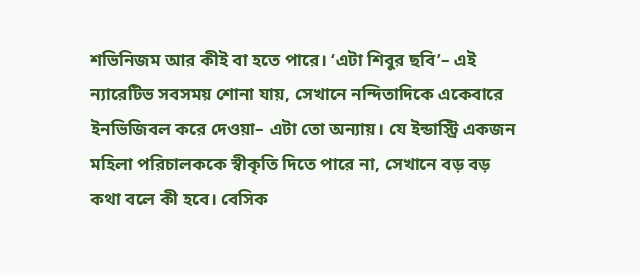শভিনিজম আর কীই বা হতে পারে। ‘এটা শিবুর ছবি’– এই ন‌্যারেটিভ সবসময় শোনা যায়, সেখানে নন্দিতাদিকে একেবারে ইনভিজিবল করে দেওয়া– এটা তো অন‌্যায়। যে ইন্ডাস্ট্রি একজন মহিলা পরিচালককে স্বীকৃতি দিতে পারে না, সেখানে বড় বড় কথা বলে কী হবে। বেসিক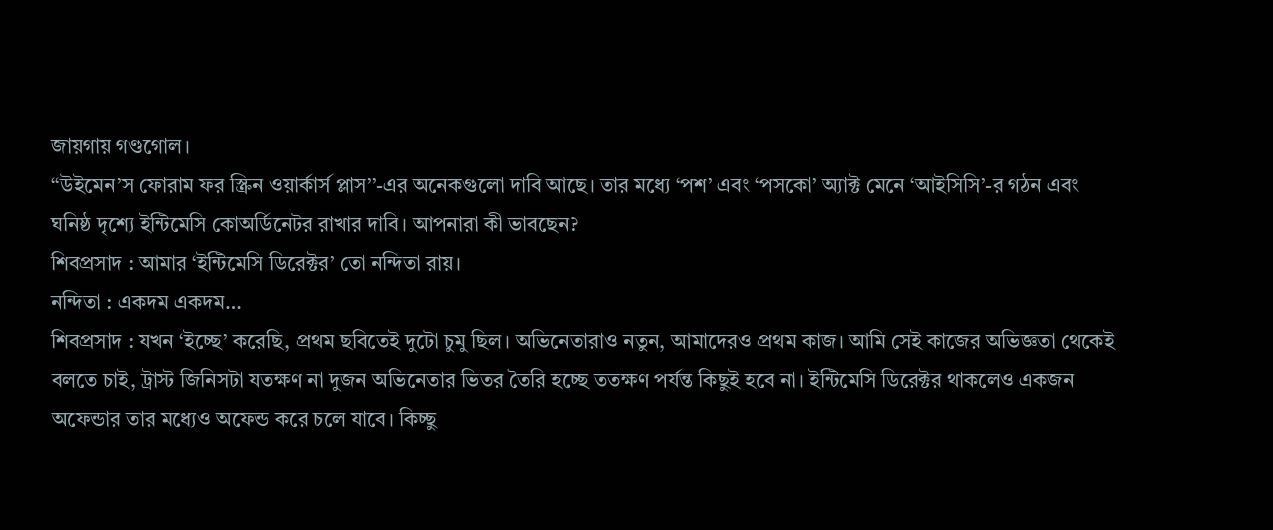জায়গায় গণ্ডগোল।
‘‘উইমেন’স ফোরাম ফর স্ক্রিন ওয়ার্কার্স প্লাস’’-এর অনেকগুলো দাবি আছে। তার মধ্যে ‘পশ’ এবং ‘পসকো’ অ‌্যাক্ট মেনে ‘আইসিসি’-র গঠন এবং ঘনিষ্ঠ দৃশ্যে ইন্টিমেসি কোঅর্ডিনেটর রাখার দাবি। আপনারা কী ভাবছেন?
শিবপ্রসাদ : আমার ‘ইন্টিমেসি ডিরেক্টর’ তো নন্দিতা রায়।
নন্দিতা : একদম একদম…
শিবপ্রসাদ : যখন ‘ইচ্ছে’ করেছি, প্রথম ছবিতেই দুটো চুমু ছিল। অভিনেতারাও নতুন, আমাদেরও প্রথম কাজ। আমি সেই কাজের অভিজ্ঞতা থেকেই বলতে চাই, ট্রাস্ট জিনিসটা যতক্ষণ না দুজন অভিনেতার ভিতর তৈরি হচ্ছে ততক্ষণ পর্যন্ত কিছুই হবে না। ইন্টিমেসি ডিরেক্টর থাকলেও একজন অফেন্ডার তার মধ্যেও অফেন্ড করে চলে যাবে। কিচ্ছু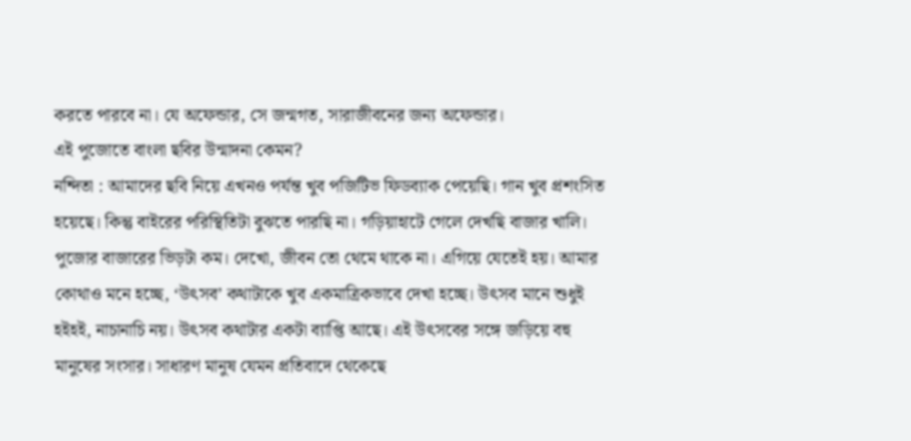করতে পারবে না। যে অফেন্ডার, সে জন্মগত, সারাজীবনের জন‌্য অফেন্ডার।
এই পুজোতে বাংলা ছবির উন্মাদনা কেমন?
নন্দিতা : আমাদের ছবি নিয়ে এখনও পর্যন্ত খুব পজিটিভ ফিডব‌্যাক পেয়েছি। গান খুব প্রশংসিত হয়েছে। কিন্তু বাইরের পরিস্থিতিটা বুঝতে পারছি না। গড়িয়াহাটে গেলে দেখছি বাজার খালি। পুজোর বাজারের ভিড়টা কম। দেখো, জীবন তো থেমে থাকে না। এগিয়ে যেতেই হয়। আমার কোথাও মনে হচ্ছে, ‘উৎসব’ কথাটাকে খুব একমাত্রিকভাবে দেখা হচ্ছে। উৎসব মানে শুধুই হইহই, নাচানাচি নয়। উৎসব কথাটার একটা ব‌্যাপ্তি আছে। এই উৎসবের সঙ্গে জড়িয়ে বহু মানুষের সংসার। সাধারণ মানুষ যেমন প্রতিবাদে থেকেছে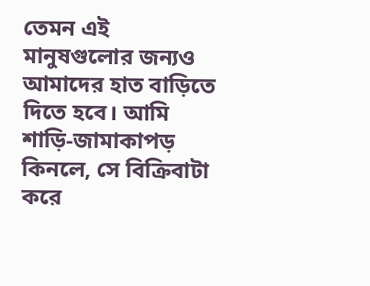তেমন এই মানুষগুলোর জন‌্যও আমাদের হাত বাড়িতে দিতে হবে। আমি শাড়ি-জামাকাপড় কিনলে, সে বিক্রিবাটা করে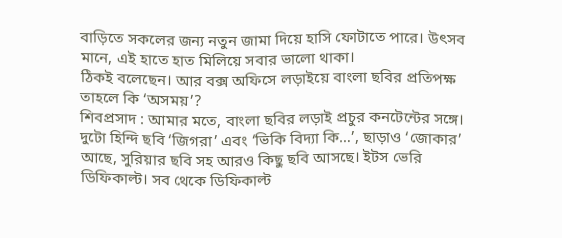বাড়িতে সকলের জন‌্য নতুন জামা দিয়ে হাসি ফোটাতে পারে। উৎসব মানে, এই হাতে হাত মিলিয়ে সবার ভালো থাকা।
ঠিকই বলেছেন। আর বক্স অফিসে লড়াইয়ে বাংলা ছবির প্রতিপক্ষ তাহলে কি ‘অসময়’?
শিবপ্রসাদ : আমার মতে, বাংলা ছবির লড়াই প্রচুর কনটেন্টের সঙ্গে। দুটো হিন্দি ছবি ‘জিগরা’ এবং ‘ভিকি বিদ‌্যা কি…’, ছাড়াও ‘জোকার’ আছে, সুরিয়ার ছবি সহ আরও কিছু ছবি আসছে। ইটস ভেরি ডিফিকাল্ট। সব থেকে ডিফিকাল্ট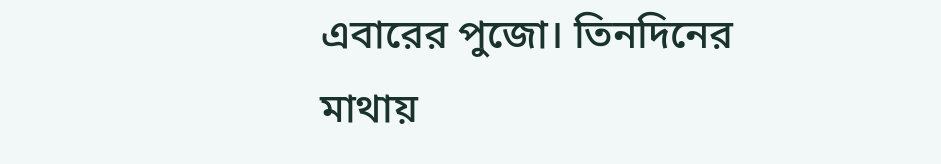এবারের পুজো। তিনদিনের মাথায়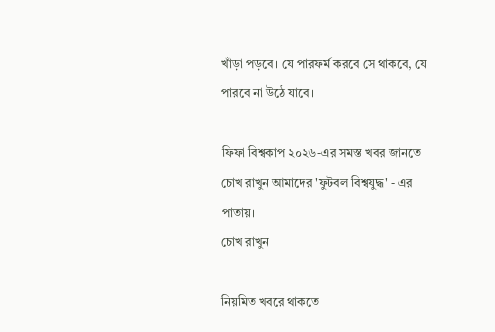খাঁড়া পড়বে। যে পারফর্ম করবে সে থাকবে, যে পারবে না উঠে যাবে।

ফিফা বিশ্বকাপ ২০২৬-এর সমস্ত খবর জানতে চোখ রাখুন আমাদের 'ফুটবল বিশ্বযুদ্ধ' - এর পাতায়।
চোখ রাখুন

নিয়মিত খবরে থাকতে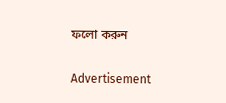ফলো করুন

Advertisement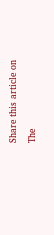Share this article on

The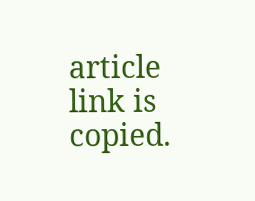article link is copied.